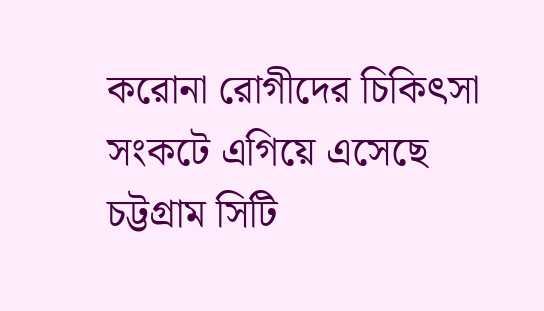করোনা রোগীদের চিকিৎসা সংকটে এগিয়ে এসেছে চট্টগ্রাম সিটি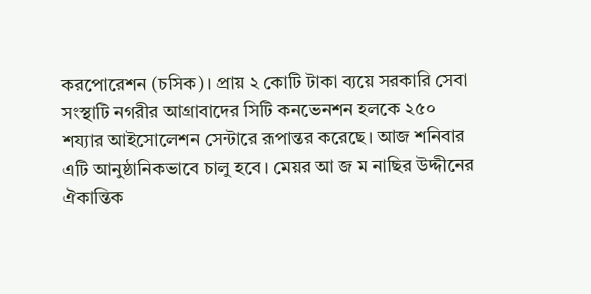করপোরেশন (চসিক)। প্রায় ২ কোটি টাকা ব্যয়ে সরকারি সেবা সংস্থাটি নগরীর আগ্রাবাদের সিটি কনভেনশন হলকে ২৫০ শয্যার আইসোলেশন সেন্টারে রূপান্তর করেছে। আজ শনিবার এটি আনুষ্ঠানিকভাবে চালু হবে। মেয়র আ জ ম নাছির উদ্দীনের ঐকান্তিক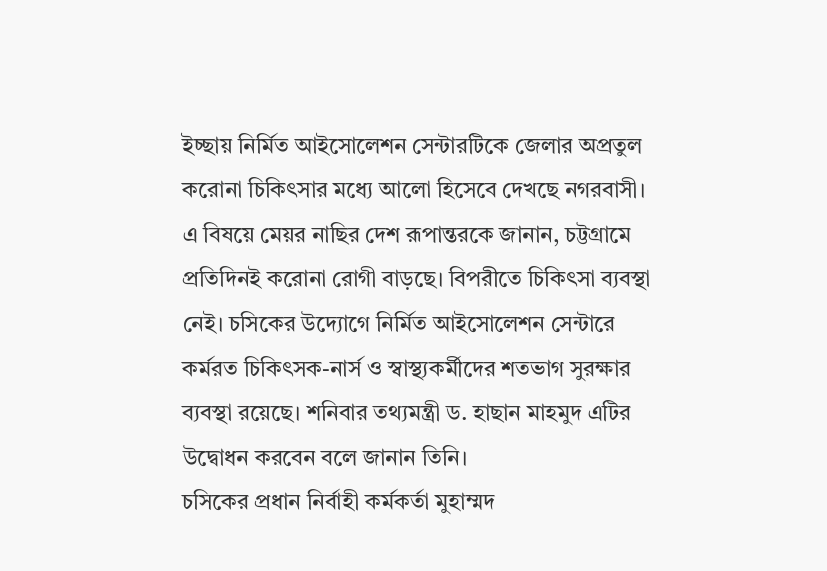ইচ্ছায় নির্মিত আইসোলেশন সেন্টারটিকে জেলার অপ্রতুল করোনা চিকিৎসার মধ্যে আলো হিসেবে দেখছে নগরবাসী।
এ বিষয়ে মেয়র নাছির দেশ রূপান্তরকে জানান, চট্টগ্রামে প্রতিদিনই করোনা রোগী বাড়ছে। বিপরীতে চিকিৎসা ব্যবস্থা নেই। চসিকের উদ্যোগে নির্মিত আইসোলেশন সেন্টারে কর্মরত চিকিৎসক-নার্স ও স্বাস্থ্যকর্মীদের শতভাগ সুরক্ষার ব্যবস্থা রয়েছে। শনিবার তথ্যমন্ত্রী ড. হাছান মাহমুদ এটির উদ্বোধন করবেন বলে জানান তিনি।
চসিকের প্রধান নির্বাহী কর্মকর্তা মুহাম্মদ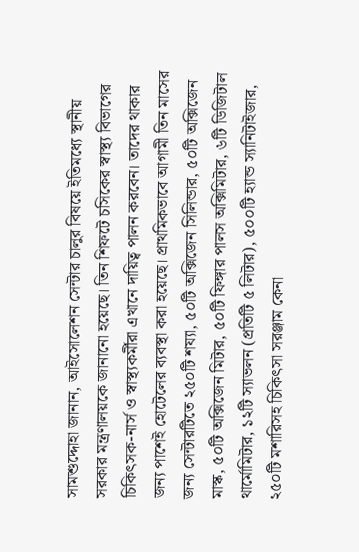সামশুদ্দোহা জানান, আইসোলেশন সেন্টার চালুর বিষয়ে ইতিমধ্যে স্থানীয় সরকার মন্ত্রণালয়কে জানানো হয়েছে। তিন শিফটে চসিকের স্বাস্থ্য বিভাগের চিকিৎসক-নার্স ও স্বাস্থ্যকর্মীরা এখানে দায়িত্ব পালন করবেন। তাদের থাকার জন্য পাশেই হোটেলের ব্যবস্থা করা হয়েছে। প্রাথমিকভাবে আগামী তিন মাসের জন্য সেন্টারটিতে ২৫০টি শয্যা, ৫০টি অক্সিজেন সিলিন্ডার, ৫০টি অক্সিজেন মাস্ক, ৫০টি অক্সিজেন মিটার, ৫০টি ফিঙ্গার পালস অক্সিমিটার, ৬টি ডিজিটাল থার্মোমিটার, ১২টি স্যাভলন (প্রতিটি ৫ লিটার), ৫০০টি হ্যান্ড স্যানিটাইজার, ২৫০টি মশারিসহ চিকিৎসা সরঞ্জাম কেনা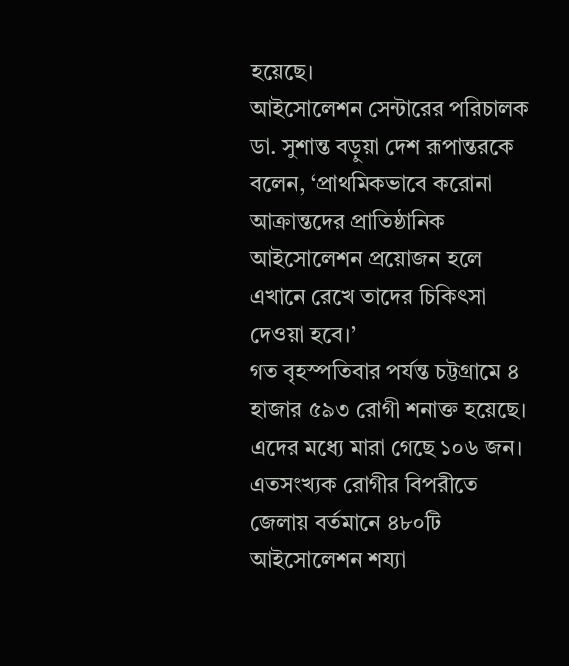হয়েছে।
আইসোলেশন সেন্টারের পরিচালক ডা. সুশান্ত বড়ুয়া দেশ রূপান্তরকে বলেন, ‘প্রাথমিকভাবে করোনা আক্রান্তদের প্রাতিষ্ঠানিক আইসোলেশন প্রয়োজন হলে এখানে রেখে তাদের চিকিৎসা দেওয়া হবে।’
গত বৃহস্পতিবার পর্যন্ত চট্টগ্রামে ৪ হাজার ৫৯৩ রোগী শনাক্ত হয়েছে। এদের মধ্যে মারা গেছে ১০৬ জন। এতসংখ্যক রোগীর বিপরীতে জেলায় বর্তমানে ৪৮০টি আইসোলেশন শয্যা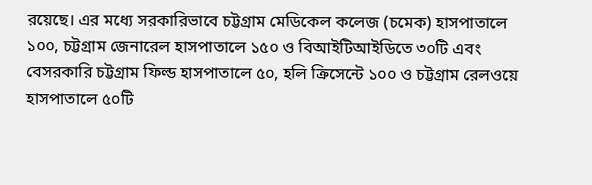রয়েছে। এর মধ্যে সরকারিভাবে চট্টগ্রাম মেডিকেল কলেজ (চমেক) হাসপাতালে ১০০, চট্টগ্রাম জেনারেল হাসপাতালে ১৫০ ও বিআইটিআইডিতে ৩০টি এবং বেসরকারি চট্টগ্রাম ফিল্ড হাসপাতালে ৫০, হলি ক্রিসেন্টে ১০০ ও চট্টগ্রাম রেলওয়ে হাসপাতালে ৫০টি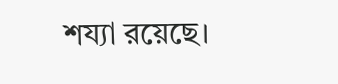শয্যা রয়েছে।